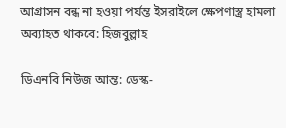আগ্রাসন বন্ধ না হওয়া পর্যন্ত ইসরাইলে ক্ষেপণাস্ত্র হামলা অব্যাহত থাকবে: হিজবুল্লাহ

ডিএনবি নিউজ আন্ত: ডেস্ক-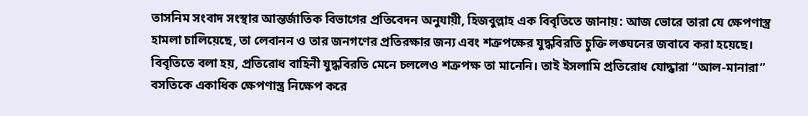তাসনিম সংবাদ সংস্থার আন্তর্জাতিক বিভাগের প্রতিবেদন অনুযায়ী, হিজবুল্লাহ এক বিবৃতিতে জানায়: আজ ভোরে তারা যে ক্ষেপণাস্ত্র হামলা চালিয়েছে, তা লেবানন ও তার জনগণের প্রতিরক্ষার জন্য এবং শত্রুপক্ষের যুদ্ধবিরতি চুক্তি লঙ্ঘনের জবাবে করা হয়েছে। বিবৃতিতে বলা হয়, প্রতিরোধ বাহিনী যুদ্ধবিরতি মেনে চললেও শত্রুপক্ষ তা মানেনি। তাই ইসলামি প্রতিরোধ যোদ্ধারা “আল-মানারা” বসতিকে একাধিক ক্ষেপণাস্ত্র নিক্ষেপ করে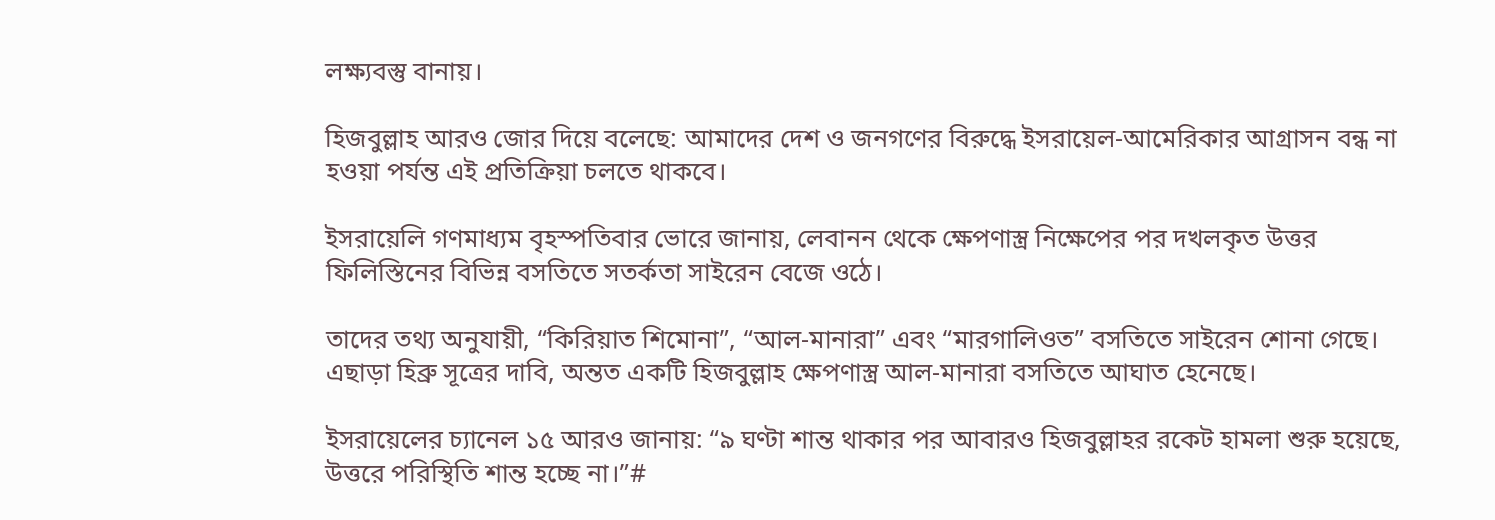লক্ষ্যবস্তু বানায়।

হিজবুল্লাহ আরও জোর দিয়ে বলেছে: আমাদের দেশ ও জনগণের বিরুদ্ধে ইসরায়েল-আমেরিকার আগ্রাসন বন্ধ না হওয়া পর্যন্ত এই প্রতিক্রিয়া চলতে থাকবে।

ইসরায়েলি গণমাধ্যম বৃহস্পতিবার ভোরে জানায়, লেবানন থেকে ক্ষেপণাস্ত্র নিক্ষেপের পর দখলকৃত উত্তর ফিলিস্তিনের বিভিন্ন বসতিতে সতর্কতা সাইরেন বেজে ওঠে।

তাদের তথ্য অনুযায়ী, “কিরিয়াত শিমোনা”, “আল-মানারা” এবং “মারগালিওত” বসতিতে সাইরেন শোনা গেছে। এছাড়া হিব্রু সূত্রের দাবি, অন্তত একটি হিজবুল্লাহ ক্ষেপণাস্ত্র আল-মানারা বসতিতে আঘাত হেনেছে।

ইসরায়েলের চ্যানেল ১৫ আরও জানায়: “৯ ঘণ্টা শান্ত থাকার পর আবারও হিজবুল্লাহর রকেট হামলা শুরু হয়েছে, উত্তরে পরিস্থিতি শান্ত হচ্ছে না।”#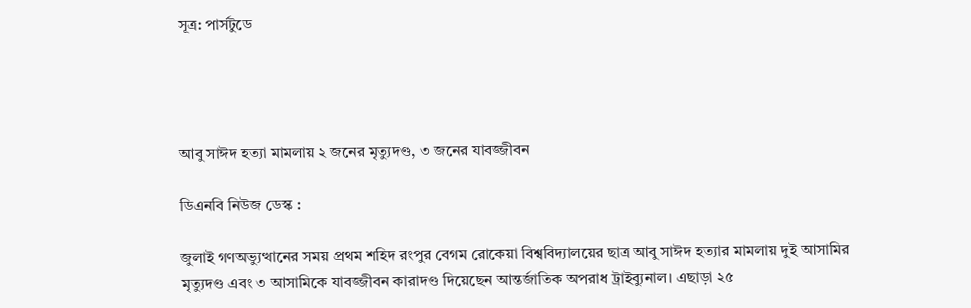সূত্র: পার্সটুডে




আবু সাঈদ হত্যা মামলায় ২ জনের মৃত্যুদণ্ড, ৩ জনের যাবজ্জীবন

ডিএনবি নিউজ ডেস্ক :

জুলাই গণঅভ্যুত্থানের সময় প্রথম শহিদ রংপুর বেগম রোকেয়া বিশ্ববিদ্যালয়ের ছাত্র আবু সাঈদ হত্যার মামলায় দুই আসামির মৃত্যুদণ্ড এবং ৩ আসামিকে যাবজ্জীবন কারাদণ্ড দিয়েছেন আন্তর্জাতিক অপরাধ ট্রাইব্যুনাল। এছাড়া ২৫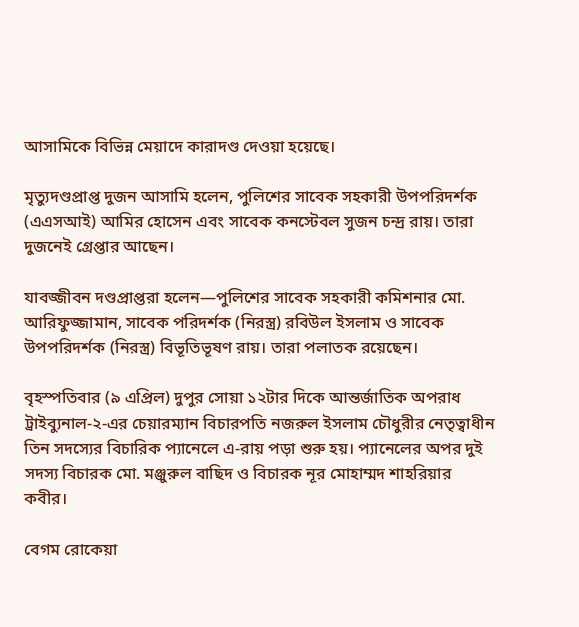আসামিকে বিভিন্ন মেয়াদে কারাদণ্ড দেওয়া হয়েছে।

মৃত্যুদণ্ডপ্রাপ্ত দুজন আসামি হলেন, পুলিশের সাবেক সহকারী উপপরিদর্শক (এএসআই) আমির হোসেন এবং সাবেক কনস্টেবল সুজন চন্দ্র রায়। তারা দুজনেই গ্রেপ্তার আছেন।

যাবজ্জীবন দণ্ডপ্রাপ্তরা হলেন—পুলিশের সাবেক সহকারী কমিশনার মো. আরিফুজ্জামান, সাবেক পরিদর্শক (নিরস্ত্র) রবিউল ইসলাম ও সাবেক উপপরিদর্শক (নিরস্ত্র) বিভূতিভূষণ রায়। তারা পলাতক রয়েছেন।

বৃহস্পতিবার (৯ এপ্রিল) দুপুর সোয়া ১২টার দিকে আন্তর্জাতিক অপরাধ ট্রাইব্যুনাল-২-এর চেয়ারম্যান বিচারপতি নজরুল ইসলাম চৌধুরীর নেতৃত্বাধীন তিন সদস্যের বিচারিক প্যানেলে এ-রায় পড়া শুরু হয়। প্যানেলের অপর দুই সদস্য বিচারক মো. মঞ্জুরুল বাছিদ ও বিচারক নূর মোহাম্মদ শাহরিয়ার কবীর।

বেগম রোকেয়া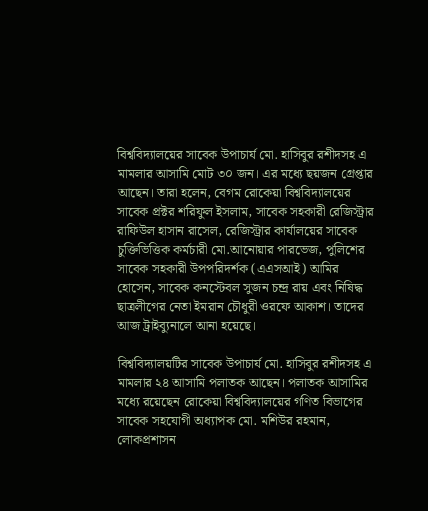বিশ্ববিদ্যালয়ের সাবেক উপাচার্য মো. হাসিবুর রশীদসহ এ মামলার আসামি মোট ৩০ জন। এর মধ্যে ছয়জন গ্রেপ্তার আছেন। তারা হলেন, বেগম রোকেয়া বিশ্ববিদ্যালয়ের সাবেক প্রক্টর শরিফুল ইসলাম, সাবেক সহকারী রেজিস্ট্রার রাফিউল হাসান রাসেল, রেজিস্ট্রার কার্যালয়ের সাবেক চুক্তিভিত্তিক কর্মচারী মো.আনোয়ার পারভেজ, পুলিশের সাবেক সহকারী উপপরিদর্শক (এএসআই) আমির হোসেন, সাবেক কনস্টেবল সুজন চন্দ্র রায় এবং নিষিদ্ধ ছাত্রলীগের নেতা ইমরান চৌধুরী ওরফে আকাশ। তাদের আজ ট্রাইব্যুনালে আনা হয়েছে।

বিশ্ববিদ্যালয়টির সাবেক উপাচার্য মো. হাসিবুর রশীদসহ এ মামলার ২৪ আসামি পলাতক আছেন। পলাতক আসামির মধ্যে রয়েছেন রোকেয়া বিশ্ববিদ্যালয়ের গণিত বিভাগের সাবেক সহযোগী অধ্যাপক মো. মশিউর রহমান, লোকপ্রশাসন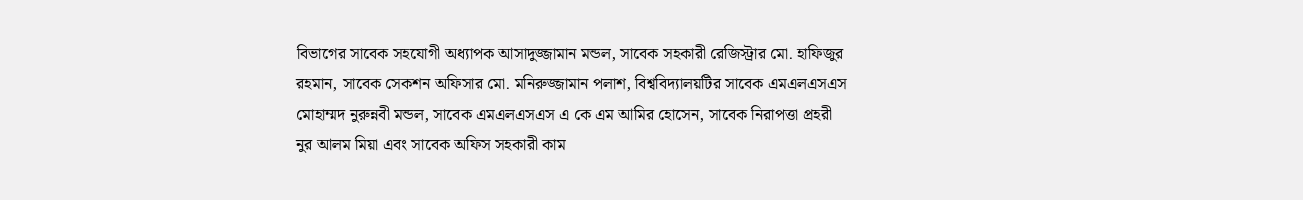বিভাগের সাবেক সহযোগী অধ্যাপক আসাদুজ্জামান মন্ডল, সাবেক সহকারী রেজিস্ট্রার মো. হাফিজুর রহমান, সাবেক সেকশন অফিসার মো. মনিরুজ্জামান পলাশ, বিশ্ববিদ্যালয়টির সাবেক এমএলএসএস মোহাম্মদ নুরুন্নবী মন্ডল, সাবেক এমএলএসএস এ কে এম আমির হোসেন, সাবেক নিরাপত্তা প্রহরী নুর আলম মিয়া এবং সাবেক অফিস সহকারী কাম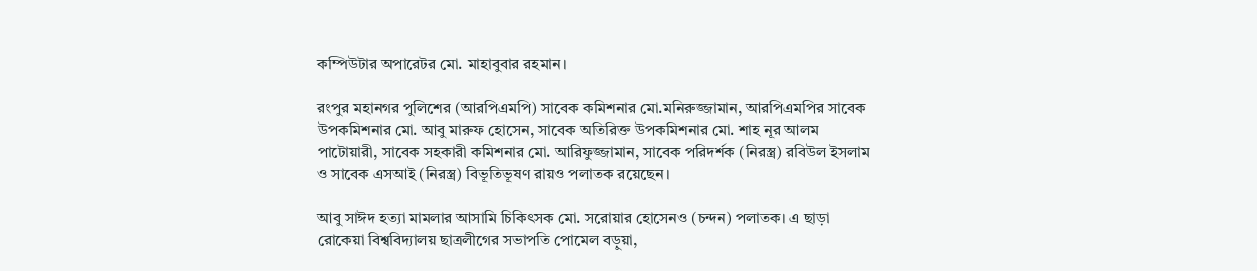কম্পিউটার অপারেটর মো. মাহাবুবার রহমান।

রংপুর মহানগর পুলিশের (আরপিএমপি) সাবেক কমিশনার মো.মনিরুজ্জামান, আরপিএমপির সাবেক উপকমিশনার মো. আবু মারুফ হোসেন, সাবেক অতিরিক্ত উপকমিশনার মো. শাহ নূর আলম পাটোয়ারী, সাবেক সহকারী কমিশনার মো. আরিফুজ্জামান, সাবেক পরিদর্শক (নিরস্ত্র) রবিউল ইসলাম ও সাবেক এসআই (নিরস্ত্র) বিভূতিভূষণ রায়ও পলাতক রয়েছেন।

আবু সাঈদ হত্যা মামলার আসামি চিকিৎসক মো. সরোয়ার হোসেনও (চন্দন) পলাতক। এ ছাড়া রোকেয়া বিশ্ববিদ্যালয় ছাত্রলীগের সভাপতি পোমেল বড়ুয়া,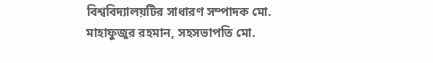বিশ্ববিদ্যালয়টির সাধারণ সম্পাদক মো. মাহাফুজুর রহমান, সহসভাপতি মো.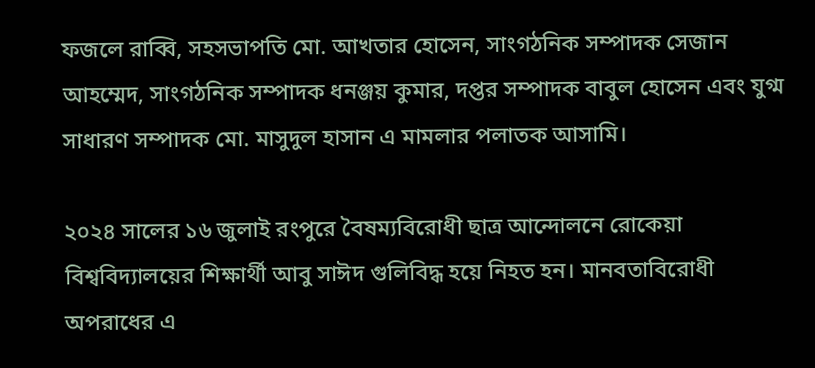ফজলে রাব্বি, সহসভাপতি মো. আখতার হোসেন, সাংগঠনিক সম্পাদক সেজান আহম্মেদ, সাংগঠনিক সম্পাদক ধনঞ্জয় কুমার, দপ্তর সম্পাদক বাবুল হোসেন এবং যুগ্ম সাধারণ সম্পাদক মো. মাসুদুল হাসান এ মামলার পলাতক আসামি।

২০২৪ সালের ১৬ জুলাই রংপুরে বৈষম্যবিরোধী ছাত্র আন্দোলনে রোকেয়া বিশ্ববিদ্যালয়ের শিক্ষার্থী আবু সাঈদ গুলিবিদ্ধ হয়ে নিহত হন। মানবতাবিরোধী অপরাধের এ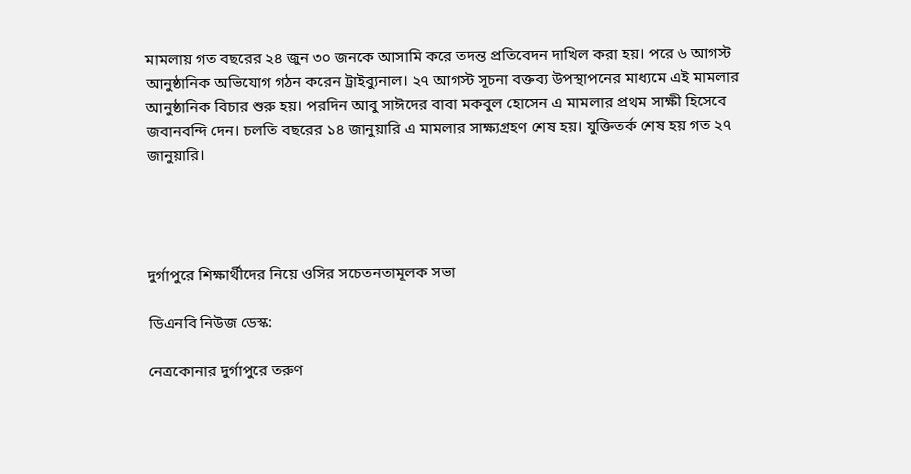মামলায় গত বছরের ২৪ জুন ৩০ জনকে আসামি করে তদন্ত প্রতিবেদন দাখিল করা হয়। পরে ৬ আগস্ট আনুষ্ঠানিক অভিযোগ গঠন করেন ট্রাইব্যুনাল। ২৭ আগস্ট সূচনা বক্তব্য উপস্থাপনের মাধ্যমে এই মামলার আনুষ্ঠানিক বিচার শুরু হয়। পরদিন আবু সাঈদের বাবা মকবুল হোসেন এ মামলার প্রথম সাক্ষী হিসেবে জবানবন্দি দেন। চলতি বছরের ১৪ জানুয়ারি এ মামলার সাক্ষ্যগ্রহণ শেষ হয়। যুক্তিতর্ক শেষ হয় গত ২৭ জানুয়ারি।




দুর্গাপুরে শিক্ষার্থীদের নিয়ে ওসির সচেতনতামূলক সভা

ডিএনবি নিউজ ডেস্ক:

নেত্রকোনার দুর্গাপুরে তরুণ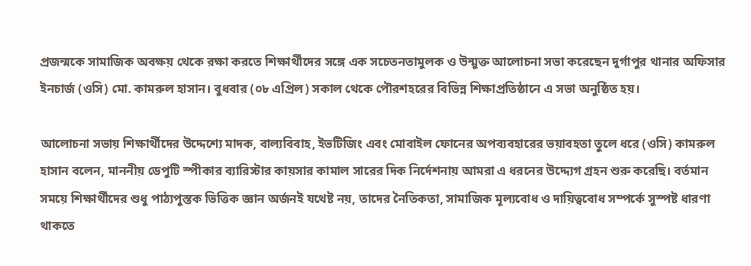প্রজন্মকে সামাজিক অবক্ষয় থেকে রক্ষা করতে শিক্ষার্থীদের সঙ্গে এক সচেতনতামুলক ও উন্মুক্ত আলোচনা সভা করেছেন দুর্গাপুর থানার অফিসার ইনচার্জ (ওসি) মো. কামরুল হাসান। বুধবার (০৮ এপ্রিল) সকাল থেকে পৌরশহরের বিভিন্ন শিক্ষাপ্রতিষ্ঠানে এ সভা অনুষ্ঠিত হয়।

আলোচনা সভায় শিক্ষার্থীদের উদ্দেশ্যে মাদক, বাল্যবিবাহ, ইভটিজিং এবং মোবাইল ফোনের অপব্যবহারের ভয়াবহতা তুলে ধরে (ওসি) কামরুল হাসান বলেন, মাননীয় ডেপুটি স্পীকার ব্যারিস্টার কায়সার কামাল সারের দিক নির্দেশনায় আমরা এ ধরনের উদ্দ্যেগ গ্রহন শুরু করেছি। বর্তমান সময়ে শিক্ষার্থীদের শুধু পাঠ্যপুস্তক ভিত্তিক জ্ঞান অর্জনই যথেষ্ট নয়, তাদের নৈতিকতা, সামাজিক মূল্যবোধ ও দায়িত্ববোধ সম্পর্কে সুস্পষ্ট ধারণা থাকতে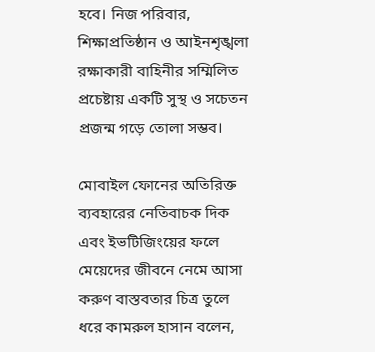হবে। নিজ পরিবার, শিক্ষাপ্রতিষ্ঠান ও আইনশৃঙ্খলা রক্ষাকারী বাহিনীর সম্মিলিত প্রচেষ্টায় একটি সুস্থ ও সচেতন প্রজন্ম গড়ে তোলা সম্ভব।

মোবাইল ফোনের অতিরিক্ত ব্যবহারের নেতিবাচক দিক এবং ইভটিজিংয়ের ফলে মেয়েদের জীবনে নেমে আসা করুণ বাস্তবতার চিত্র তুলে ধরে কামরুল হাসান বলেন,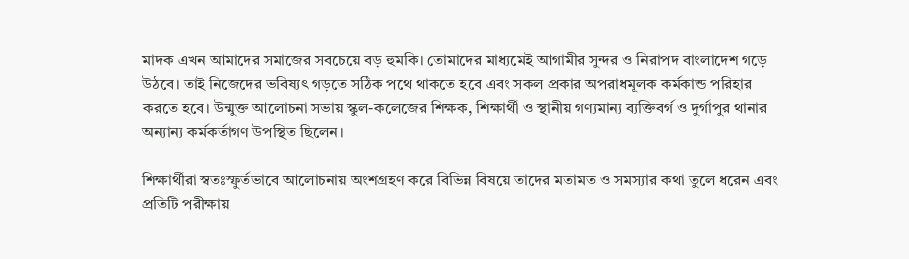মাদক এখন আমাদের সমাজের সবচেয়ে বড় হুমকি। তোমাদের মাধ্যমেই আগামীর সুন্দর ও নিরাপদ বাংলাদেশ গড়ে উঠবে। তাই নিজেদের ভবিষ্যৎ গড়তে সঠিক পথে থাকতে হবে এবং সকল প্রকার অপরাধমূলক কর্মকান্ড পরিহার করতে হবে। উন্মুক্ত আলোচনা সভায় স্কুল-কলেজের শিক্ষক, শিক্ষার্থী ও স্থানীয় গণ্যমান্য ব্যক্তিবর্গ ও দুর্গাপুর থানার অন্যান্য কর্মকর্তাগণ উপস্থিত ছিলেন।

শিক্ষার্থীরা স্বতঃস্ফুর্তভাবে আলোচনায় অংশগ্রহণ করে বিভিন্ন বিষয়ে তাদের মতামত ও সমস্যার কথা তুলে ধরেন এবং প্রতিটি পরীক্ষায়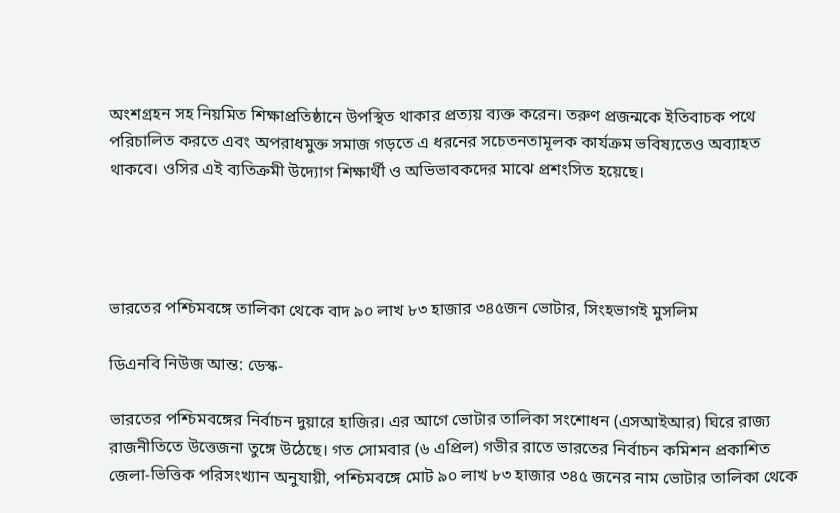অংশগ্রহন সহ নিয়মিত শিক্ষাপ্রতিষ্ঠানে উপস্থিত থাকার প্রত্যয় ব্যক্ত করেন। তরুণ প্রজন্মকে ইতিবাচক পথে পরিচালিত করতে এবং অপরাধমুক্ত সমাজ গড়তে এ ধরনের সচেতনতামূলক কার্যক্রম ভবিষ্যতেও অব্যাহত থাকবে। ওসির এই ব্যতিক্রমী উদ্যোগ শিক্ষার্থী ও অভিভাবকদের মাঝে প্রশংসিত হয়েছে।




ভারতের পশ্চিমবঙ্গে তালিকা থেকে বাদ ৯০ লাখ ৮৩ হাজার ৩৪৫জন ভোটার, সিংহভাগই মুসলিম

ডিএনবি নিউজ আন্ত: ডেস্ক-

ভারতের পশ্চিমবঙ্গের নির্বাচন দুয়ারে হাজির। এর আগে ভোটার তালিকা সংশোধন (এসআইআর) ঘিরে রাজ্য রাজনীতিতে উত্তেজনা তুঙ্গে উঠেছে। গত সোমবার (৬ এপ্রিল) গভীর রাতে ভারতের নির্বাচন কমিশন প্রকাশিত জেলা-ভিত্তিক পরিসংখ্যান অনুযায়ী, পশ্চিমবঙ্গে মোট ৯০ লাখ ৮৩ হাজার ৩৪৫ জনের নাম ভোটার তালিকা থেকে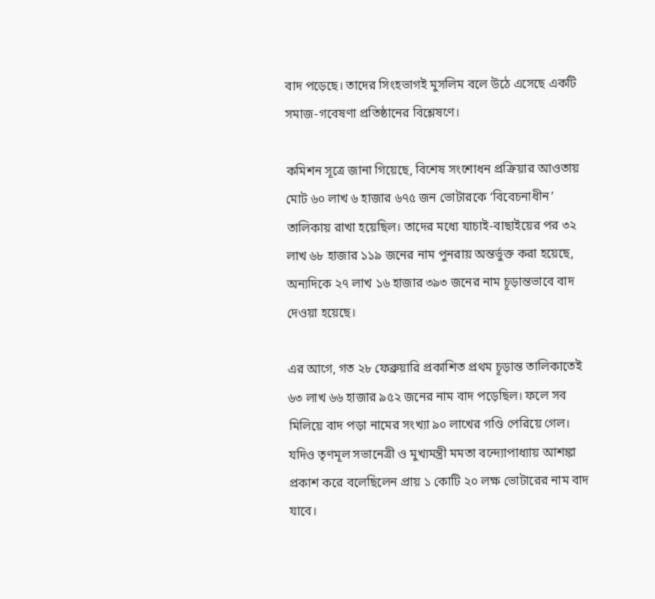বাদ পড়েছে। তাদের সিংহভাগই মুসলিম বলে উঠে এসেছে একটি সমাজ-গবেষণা প্রতিষ্ঠানের বিশ্লেষণে।

কমিশন সূত্রে জানা গিয়েছে, বিশেষ সংশোধন প্রক্রিয়ার আওতায় মোট ৬০ লাখ ৬ হাজার ৬৭৫ জন ভোটারকে ‘বিবেচনাধীন’ তালিকায় রাখা হয়েছিল। তাদের মধ্যে যাচাই-বাছাইয়ের পর ৩২ লাখ ৬৮ হাজার ১১৯ জনের নাম পুনরায় অন্তর্ভুক্ত করা হয়েছে, অন্যদিকে ২৭ লাখ ১৬ হাজার ৩৯৩ জনের নাম চূড়ান্তভাবে বাদ দেওয়া হয়েছে।

এর আগে, গত ২৮ ফেব্রুয়ারি প্রকাশিত প্রথম চূড়ান্ত তালিকাতেই ৬৩ লাখ ৬৬ হাজার ৯৫২ জনের নাম বাদ পড়েছিল। ফলে সব মিলিয়ে বাদ পড়া নামের সংখ্যা ৯০ লাখের গণ্ডি পেরিয়ে গেল। যদিও তৃণমূল সভানেত্রী ও মুখ্যমন্ত্রী মমতা বন্দ্যোপাধ্যায় আশঙ্কা প্রকাশ করে বলেছিলেন প্রায় ১ কোটি ২০ লক্ষ ভোটারের নাম বাদ যাবে।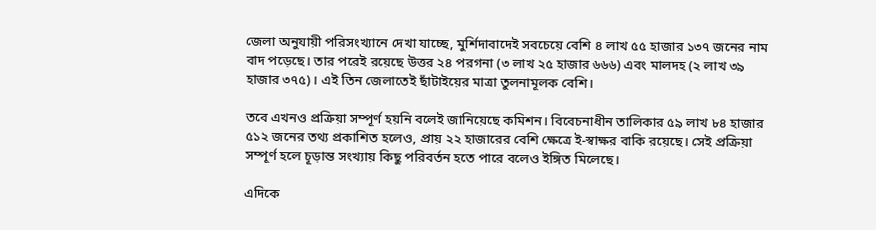জেলা অনুযায়ী পরিসংখ্যানে দেখা যাচ্ছে, মুর্শিদাবাদেই সবচেয়ে বেশি ৪ লাখ ৫৫ হাজার ১৩৭ জনের নাম বাদ পড়েছে। তার পরেই রয়েছে উত্তর ২৪ পরগনা (৩ লাখ ২৫ হাজার ৬৬৬) এবং মালদহ (২ লাখ ৩৯ হাজার ৩৭৫)। এই তিন জেলাতেই ছাঁটাইয়ের মাত্রা তুলনামূলক বেশি।

তবে এখনও প্রক্রিয়া সম্পূর্ণ হয়নি বলেই জানিয়েছে কমিশন। বিবেচনাধীন তালিকার ৫৯ লাখ ৮৪ হাজার ৫১২ জনের তথ্য প্রকাশিত হলেও, প্রায় ২২ হাজারের বেশি ক্ষেত্রে ই-স্বাক্ষর বাকি রয়েছে। সেই প্রক্রিয়া সম্পূর্ণ হলে চূড়ান্ত সংখ্যায় কিছু পরিবর্তন হতে পারে বলেও ইঙ্গিত মিলেছে।

এদিকে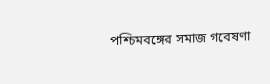পশ্চিমবঙ্গের সমাজ গবেষণা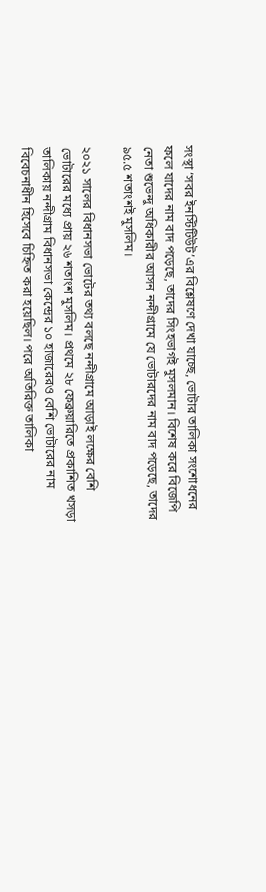সংস্থা ‘সবর ইনস্টিটিউট’এর বিশ্লেষণে দেখা যাচ্ছে, ভোটার তালিকা সংশোধনের ফলে যাদের নাম বাদ পড়েছে, তাদের সিংহভাগই মুসলমান। বিশেষ করে বিজেপি নেতা শুভেন্দু অধিকারীর আসন নন্দীগ্রামে যে ভোটারদের নাম বাদ পড়েছে, তাদের ৯৫.৫ শতাংশই মুসলিম।

২০২১ সালের বিধানসভা ভোটের তথ্য বলছে নন্দীগ্রামে আড়াই লক্ষের বেশি ভোটারের মধ্যে প্রায় ২৬ শতাংশ মুসলিম। প্রথমে ২৮ ফেব্রুয়ারিতে প্রকাশিত খসড়া তালিকায় নন্দীগ্রাম বিধানসভা কেন্দ্রের ১০ হাজারেরও বেশি ভোটারের নাম বিবেচনাধীন হিসেবে চিহ্নিত করা হয়েছিল। পরে অতিরিক্ত তালিকা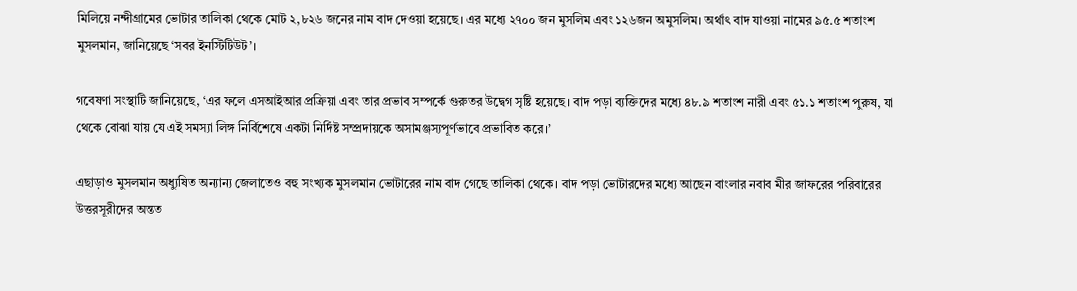মিলিয়ে নন্দীগ্রামের ভোটার তালিকা থেকে মোট ২,৮২৬ জনের নাম বাদ দেওয়া হয়েছে। এর মধ্যে ২৭০০ জন মুসলিম এবং ১২৬জন অমুসলিম। অর্থাৎ বাদ যাওয়া নামের ৯৫.৫ শতাংশ মুসলমান, জানিয়েছে ‘সবর ইনস্টিটিউট’।

গবেষণা সংস্থাটি জানিয়েছে, ‘এর ফলে এসআইআর প্রক্রিয়া এবং তার প্রভাব সম্পর্কে গুরুতর উদ্বেগ সৃষ্টি হয়েছে। বাদ পড়া ব্যক্তিদের মধ্যে ৪৮.৯ শতাংশ নারী এবং ৫১.১ শতাংশ পুরুষ, যা থেকে বোঝা যায় যে এই সমস্যা লিঙ্গ নির্বিশেষে একটা নির্দিষ্ট সম্প্রদায়কে অসামঞ্জস্যপূর্ণভাবে প্রভাবিত করে।’

এছাড়াও মুসলমান অধ্যুষিত অন্যান্য জেলাতেও বহু সংখ্যক মুসলমান ভোটারের নাম বাদ গেছে তালিকা থেকে। বাদ পড়া ভোটারদের মধ্যে আছেন বাংলার নবাব মীর জাফরের পরিবারের উত্তরসূরীদের অন্তত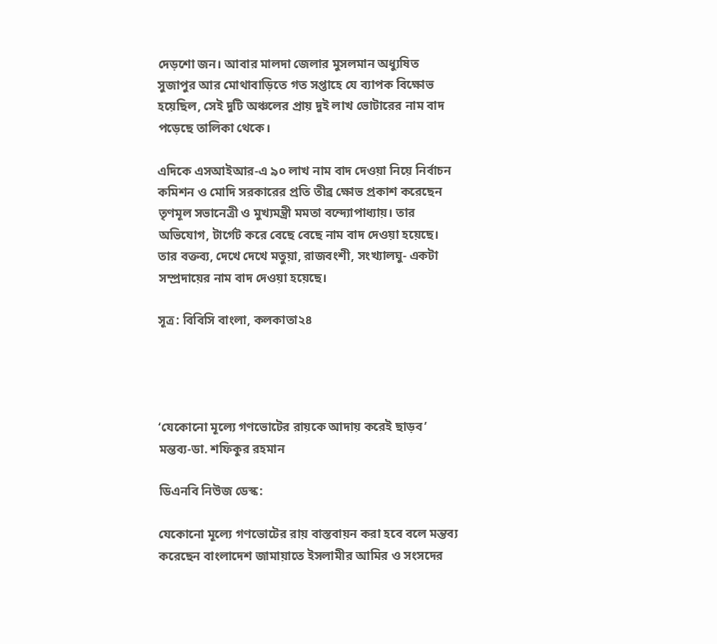দেড়শো জন। আবার মালদা জেলার মুসলমান অধ্যুষিত সুজাপুর আর মোথাবাড়িতে গত সপ্তাহে যে ব্যাপক বিক্ষোভ হয়েছিল, সেই দুটি অঞ্চলের প্রায় দুই লাখ ভোটারের নাম বাদ পড়েছে তালিকা থেকে।

এদিকে এসআইআর-এ ৯০ লাখ নাম বাদ দেওয়া নিয়ে নির্বাচন কমিশন ও মোদি সরকারের প্রতি তীব্র ক্ষোভ প্রকাশ করেছেন তৃণমূল সভানেত্রী ও মুখ্যমন্ত্রী মমতা বন্দ্যোপাধ্যায়। তার অভিযোগ, টার্গেট করে বেছে বেছে নাম বাদ দেওয়া হয়েছে। তার বক্তব্য, দেখে দেখে মতুয়া, রাজবংশী, সংখ্যালঘু- একটা সম্প্রদায়ের নাম বাদ দেওয়া হয়েছে।

সূত্র: বিবিসি বাংলা, কলকাতা২৪




‘যেকোনো মূল্যে গণভোটের রায়কে আদায় করেই ছাড়ব’ মন্তব্য-ডা. শফিকুর রহমান

ডিএনবি নিউজ ডেস্ক:

যেকোনো মূল্যে গণভোটের রায় বাস্তবায়ন করা হবে বলে মন্তব্য করেছেন বাংলাদেশ জামায়াতে ইসলামীর আমির ও সংসদের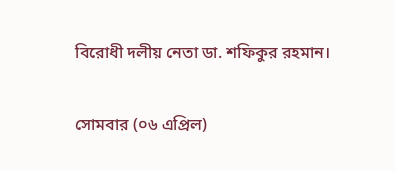বিরোধী দলীয় নেতা ডা. শফিকুর রহমান।

সোমবার (০৬ এপ্রিল)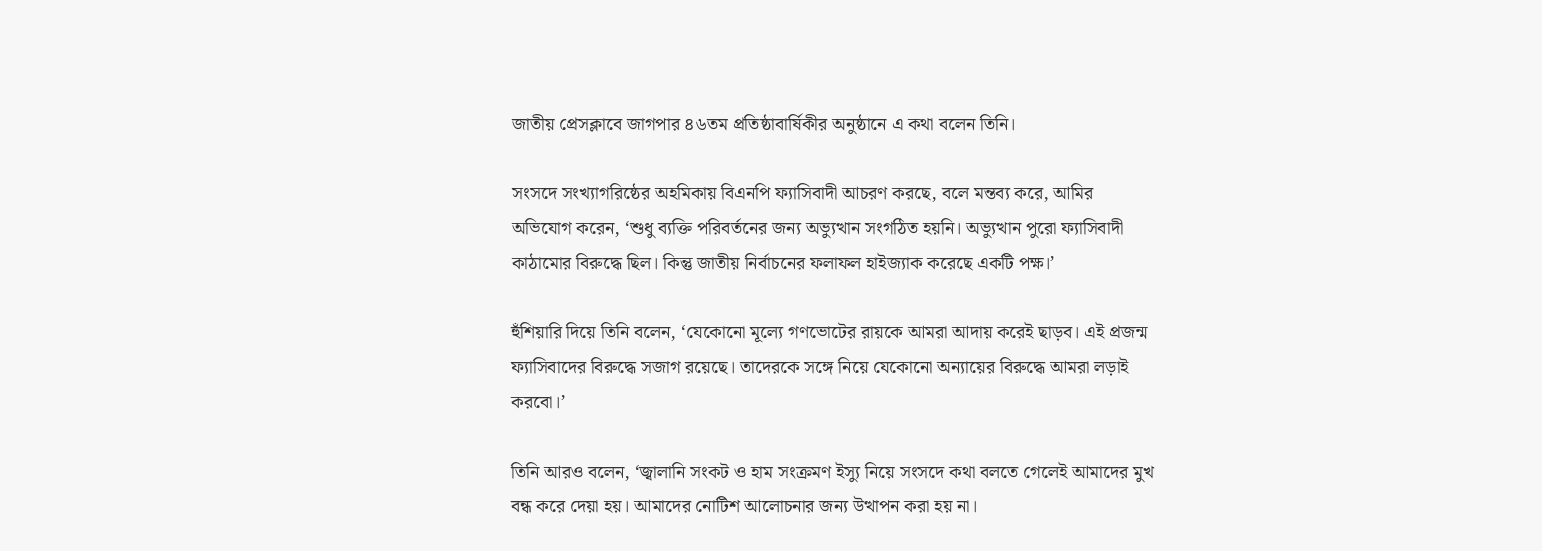জাতীয় প্রেসক্লাবে জাগপার ৪৬তম প্রতিষ্ঠাবার্ষিকীর অনুষ্ঠানে এ কথা বলেন তিনি।

সংসদে সংখ্যাগরিষ্ঠের অহমিকায় বিএনপি ফ্যাসিবাদী আচরণ করছে, বলে মন্তব্য করে, আমির অভিযোগ করেন, ‘শুধু ব্যক্তি পরিবর্তনের জন্য অভ্যুত্থান সংগঠিত হয়নি। অভ্যুত্থান পুরো ফ্যাসিবাদী কাঠামোর বিরুদ্ধে ছিল। কিন্তু জাতীয় নির্বাচনের ফলাফল হাইজ্যাক করেছে একটি পক্ষ।’

হুঁশিয়ারি দিয়ে তিনি বলেন, ‘যেকোনো মূল্যে গণভোটের রায়কে আমরা আদায় করেই ছাড়ব। এই প্রজন্ম ফ্যাসিবাদের বিরুদ্ধে সজাগ রয়েছে। তাদেরকে সঙ্গে নিয়ে যেকোনো অন্যায়ের বিরুদ্ধে আমরা লড়াই করবো।’

তিনি আরও বলেন, ‘জ্বালানি সংকট ও হাম সংক্রমণ ইস্যু নিয়ে সংসদে কথা বলতে গেলেই আমাদের মুখ বন্ধ করে দেয়া হয়। আমাদের নোটিশ আলোচনার জন্য উত্থাপন করা হয় না।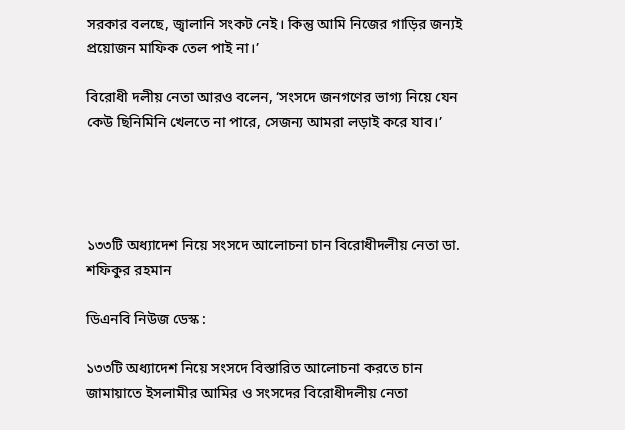সরকার বলছে, জ্বালানি সংকট নেই। কিন্তু আমি নিজের গাড়ির জন্যই প্রয়োজন মাফিক তেল পাই না।’

বিরোধী দলীয় নেতা আরও বলেন, ‘সংসদে জনগণের ভাগ্য নিয়ে যেন কেউ ছিনিমিনি খেলতে না পারে, সেজন্য আমরা লড়াই করে যাব।’




১৩৩টি অধ্যাদেশ নিয়ে সংসদে আলোচনা চান বিরোধীদলীয় নেতা ডা. শফিকুর রহমান

ডিএনবি নিউজ ডেস্ক :

১৩৩টি অধ্যাদেশ নিয়ে সংসদে বিস্তারিত আলোচনা করতে চান জামায়াতে ইসলামীর আমির ও সংসদের বিরোধীদলীয় নেতা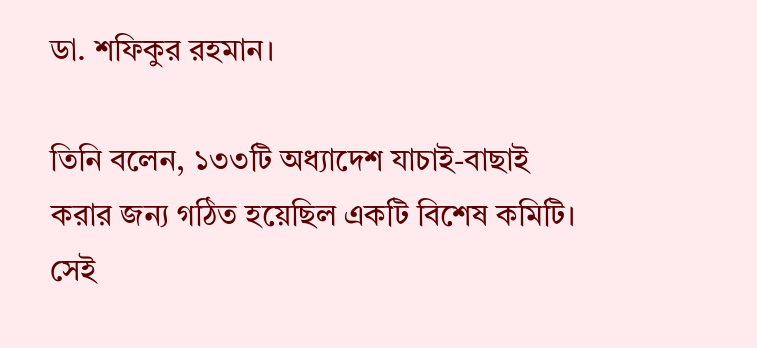ডা. শফিকুর রহমান।

তিনি বলেন, ১৩৩টি অধ্যাদেশ যাচাই-বাছাই করার জন্য গঠিত হয়েছিল একটি বিশেষ কমিটি। সেই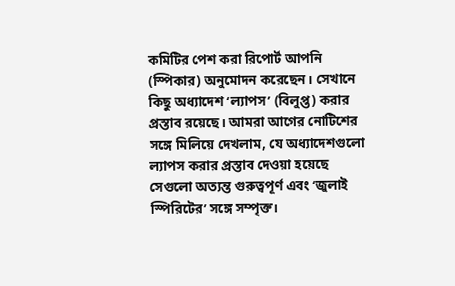কমিটির পেশ করা রিপোর্ট আপনি (স্পিকার) অনুমোদন করেছেন। সেখানে কিছু অধ্যাদেশ ‘ল্যাপস’ (বিলুপ্ত) করার প্রস্তাব রয়েছে। আমরা আগের নোটিশের সঙ্গে মিলিয়ে দেখলাম, যে অধ্যাদেশগুলো ল্যাপস করার প্রস্তাব দেওয়া হয়েছে সেগুলো অত্যন্ত গুরুত্বপূর্ণ এবং ‘জুলাই স্পিরিটের’ সঙ্গে সম্পৃক্ত।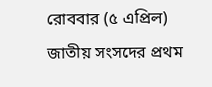রোববার (৫ এপ্রিল) জাতীয় সংসদের প্রথম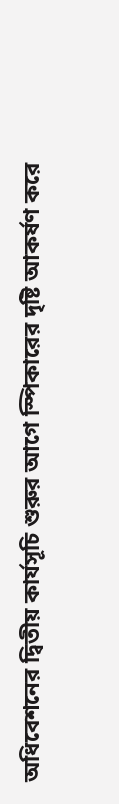অধিবেশনের দ্বিতীয় কার্যসূচি শুরুর আগে স্পিকারের দৃষ্টি আকর্ষণ করে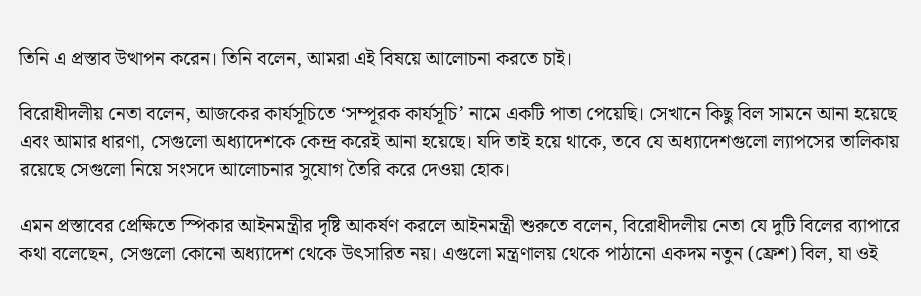তিনি এ প্রস্তাব উত্থাপন করেন। তিনি বলেন, আমরা এই বিষয়ে আলোচনা করতে চাই।

বিরোধীদলীয় নেতা বলেন, আজকের কার্যসূচিতে ‘সম্পূরক কার্যসূচি’ নামে একটি পাতা পেয়েছি। সেখানে কিছু বিল সামনে আনা হয়েছে এবং আমার ধারণা, সেগুলো অধ্যাদেশকে কেন্দ্র করেই আনা হয়েছে। যদি তাই হয়ে থাকে, তবে যে অধ্যাদেশগুলো ল্যাপসের তালিকায় রয়েছে সেগুলো নিয়ে সংসদে আলোচনার সুযোগ তৈরি করে দেওয়া হোক।

এমন প্রস্তাবের প্রেক্ষিতে স্পিকার আইনমন্ত্রীর দৃষ্টি আকর্ষণ করলে আইনমন্ত্রী শুরুতে বলেন, বিরোধীদলীয় নেতা যে দুটি বিলের ব্যাপারে কথা বলেছেন, সেগুলো কোনো অধ্যাদেশ থেকে উৎসারিত নয়। এগুলো মন্ত্রণালয় থেকে পাঠানো একদম নতুন (ফ্রেশ) বিল, যা ওই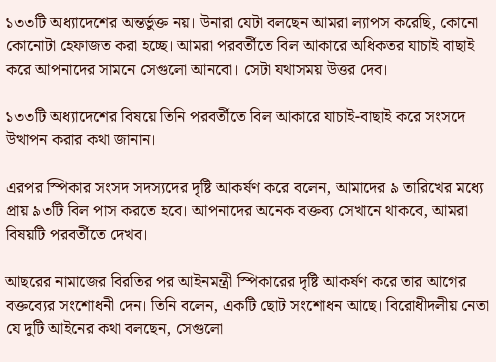১৩৩টি অধ্যাদেশের অন্তর্ভুক্ত নয়। উনারা যেটা বলছেন আমরা ল্যাপস করেছি, কোনো কোনোটা হেফাজত করা হচ্ছে। আমরা পরবর্তীতে বিল আকারে অধিকতর যাচাই বাছাই করে আপনাদের সামনে সেগুলো আনবো। সেটা যথাসময় উত্তর দেব।

১৩৩টি অধ্যাদেশের বিষয়ে তিনি পরবর্তীতে বিল আকারে যাচাই-বাছাই করে সংসদে উত্থাপন করার কথা জানান।

এরপর স্পিকার সংসদ সদস্যদের দৃষ্টি আকর্ষণ করে বলেন, আমাদের ৯ তারিখের মধ্যে প্রায় ৯৩টি বিল পাস করতে হবে। আপনাদের অনেক বক্তব্য সেখানে থাকবে, আমরা বিষয়টি পরবর্তীতে দেখব।

আছরের নামাজের বিরতির পর আইনমন্ত্রী স্পিকারের দৃষ্টি আকর্ষণ করে তার আগের বক্তব্যের সংশোধনী দেন। তিনি বলেন, একটি ছোট সংশোধন আছে। বিরোধীদলীয় নেতা যে দুটি আইনের কথা বলছেন, সেগুলো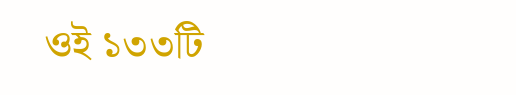ওই ১৩৩টি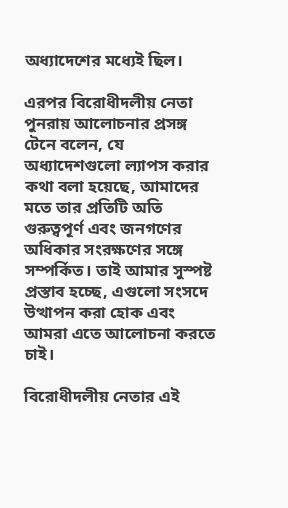অধ্যাদেশের মধ্যেই ছিল।

এরপর বিরোধীদলীয় নেতা পুনরায় আলোচনার প্রসঙ্গ টেনে বলেন, যে অধ্যাদেশগুলো ল্যাপস করার কথা বলা হয়েছে, আমাদের মতে তার প্রতিটি অতি গুরুত্বপূর্ণ এবং জনগণের অধিকার সংরক্ষণের সঙ্গে সম্পর্কিত। তাই আমার সুস্পষ্ট প্রস্তাব হচ্ছে, এগুলো সংসদে উত্থাপন করা হোক এবং আমরা এতে আলোচনা করতে চাই।

বিরোধীদলীয় নেতার এই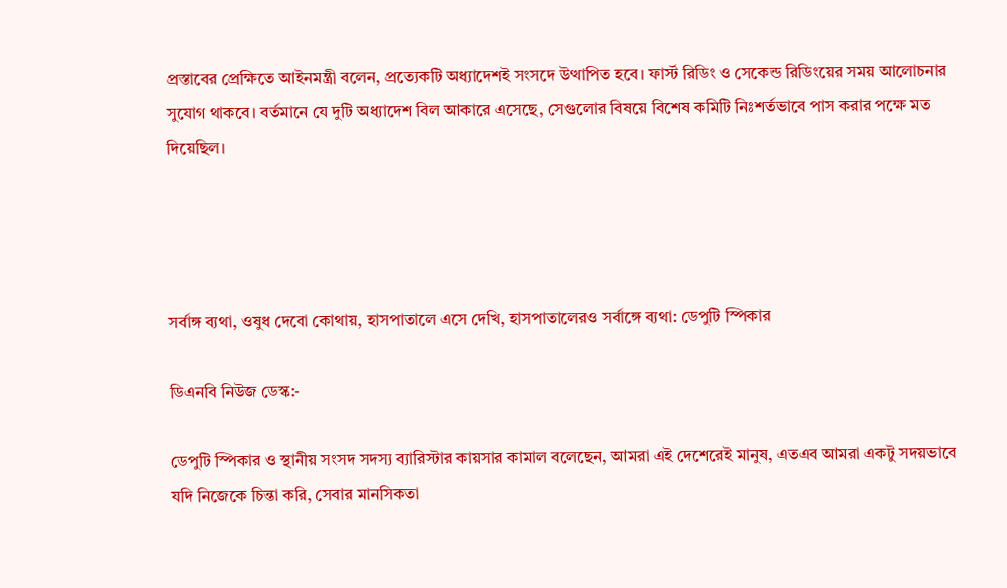প্রস্তাবের প্রেক্ষিতে আইনমন্ত্রী বলেন, প্রত্যেকটি অধ্যাদেশই সংসদে উত্থাপিত হবে। ফার্স্ট রিডিং ও সেকেন্ড রিডিংয়ের সময় আলোচনার সুযোগ থাকবে। বর্তমানে যে দুটি অধ্যাদেশ বিল আকারে এসেছে, সেগুলোর বিষয়ে বিশেষ কমিটি নিঃশর্তভাবে পাস করার পক্ষে মত দিয়েছিল।




সর্বাঙ্গ ব্যথা, ওষুধ দেবো কোথায়, হাসপাতালে এসে দেখি, হাসপাতালেরও সর্বাঙ্গে ব্যথা: ডেপুটি স্পিকার

ডিএনবি নিউজ ডেস্ক:-

ডেপুটি স্পিকার ও স্থানীয় সংসদ সদস্য ব্যারিস্টার কায়সার কামাল বলেছেন, আমরা এই দেশেরেই মানুষ, এতএব আমরা একটু সদয়ভাবে যদি নিজেকে চিন্তা করি, সেবার মানসিকতা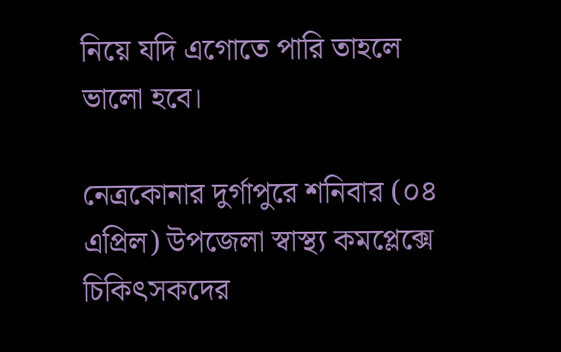নিয়ে যদি এগোতে পারি তাহলে ভালো হবে।

নেত্রকোনার দুর্গাপুরে শনিবার (০৪ এপ্রিল) উপজেলা স্বাস্থ্য কমপ্লেক্সে চিকিৎসকদের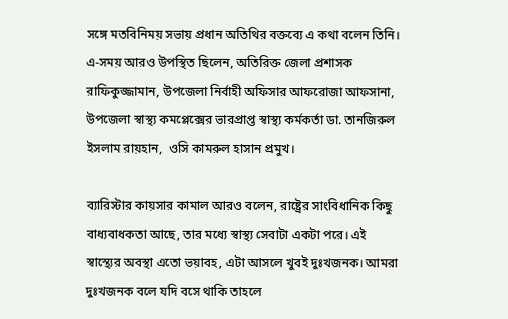সঙ্গে মতবিনিময় সভায় প্রধান অতিথির বক্তব্যে এ কথা বলেন তিনি। এ-সময় আরও উপস্থিত ছিলেন, অতিরিক্ত জেলা প্রশাসক রাফিকুজ্জামান, উপজেলা নির্বাহী অফিসার আফরোজা আফসানা, উপজেলা স্বাস্থ্য কমপ্লেক্সের ভারপ্রাপ্ত স্বাস্থ্য কর্মকর্তা ডা. তানজিরুল ইসলাম রায়হান,  ওসি কামরুল হাসান প্রমুখ।

ব্যারিস্টার কায়সার কামাল আরও বলেন, রাষ্ট্রের সাংবিধানিক কিছু বাধ্যবাধকতা আছে, তার মধ্যে স্বাস্থ্য সেবাটা একটা পরে। এই স্বাস্থ্যের অবস্থা এতো ভয়াবহ, এটা আসলে খুবই দুঃখজনক। আমরা দুঃখজনক বলে যদি বসে থাকি তাহলে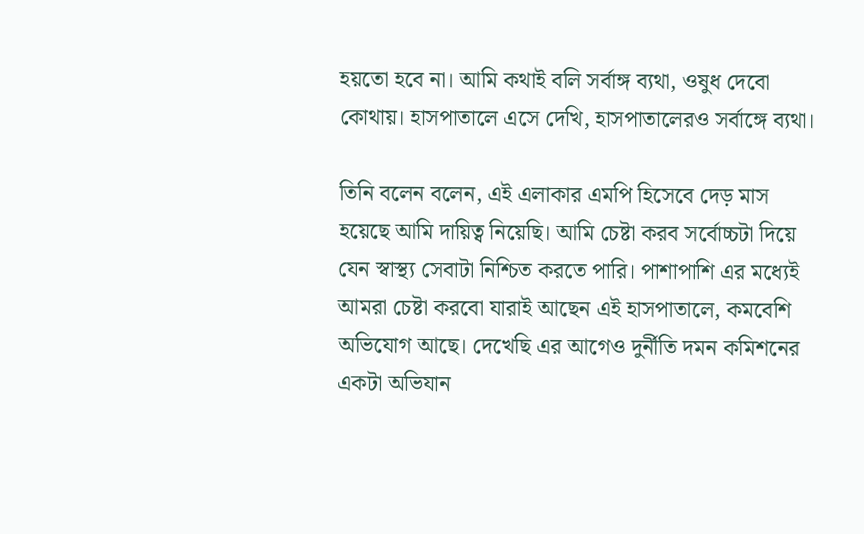হয়তো হবে না। আমি কথাই বলি সর্বাঙ্গ ব্যথা, ওষুধ দেবো কোথায়। হাসপাতালে এসে দেখি, হাসপাতালেরও সর্বাঙ্গে ব্যথা।

তিনি বলেন বলেন, এই এলাকার এমপি হিসেবে দেড় মাস হয়েছে আমি দায়িত্ব নিয়েছি। আমি চেষ্টা করব সর্বোচ্চটা দিয়ে যেন স্বাস্থ্য সেবাটা নিশ্চিত করতে পারি। পাশাপাশি এর মধ্যেই আমরা চেষ্টা করবো যারাই আছেন এই হাসপাতালে, কমবেশি অভিযোগ আছে। দেখেছি এর আগেও দুর্নীতি দমন কমিশনের একটা অভিযান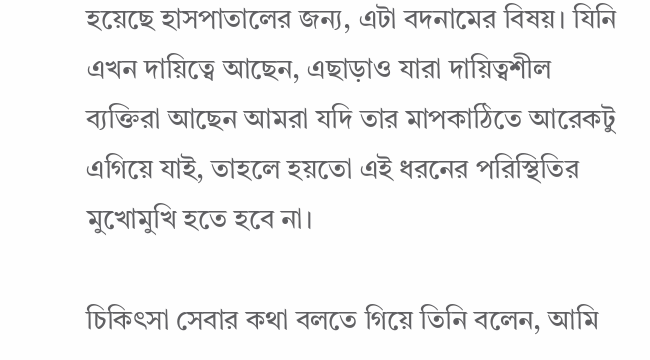হয়েছে হাসপাতালের জন্য, এটা বদনামের বিষয়। যিনি এখন দায়িত্বে আছেন, এছাড়াও যারা দায়িত্বশীল ব্যক্তিরা আছেন আমরা যদি তার মাপকাঠিতে আরেকটু এগিয়ে যাই, তাহলে হয়তো এই ধরনের পরিস্থিতির মুখোমুখি হতে হবে না।

চিকিৎসা সেবার কথা বলতে গিয়ে তিনি বলেন, আমি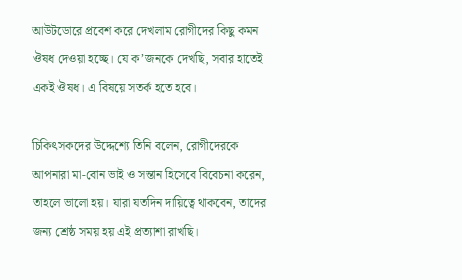আউটডোরে প্রবেশ করে দেখলাম রোগীদের কিছু কমন ঔষধ দেওয়া হচ্ছে। যে ক’জনকে দেখছি, সবার হাতেই একই ঔষধ। এ বিষয়ে সতর্ক হতে হবে।

চিকিৎসকদের উদ্দেশ্যে তিনি বলেন, রোগীদেরকে আপনারা মা-বোন ভাই ও সন্তান হিসেবে বিবেচনা করেন, তাহলে ভালো হয়। যারা যতদিন দায়িত্বে থাকবেন, তাদের জন্য শ্রেষ্ঠ সময় হয় এই প্রত্যাশা রাখছি।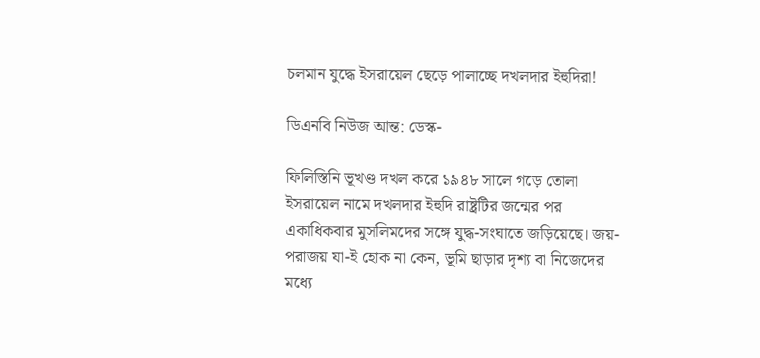চলমান যুদ্ধে ইসরায়েল ছেড়ে পালাচ্ছে দখলদার ইহুদিরা!

ডিএনবি নিউজ আন্ত: ডেস্ক-

ফিলিস্তিনি ভূখণ্ড দখল করে ১৯৪৮ সালে গড়ে তোলা ইসরায়েল নামে দখলদার ইহুদি রাষ্ট্রটির জন্মের পর একাধিকবার মুসলিমদের সঙ্গে যুদ্ধ-সংঘাতে জড়িয়েছে। জয়-পরাজয় যা-ই হোক না কেন, ভূমি ছাড়ার দৃশ্য বা নিজেদের মধ্যে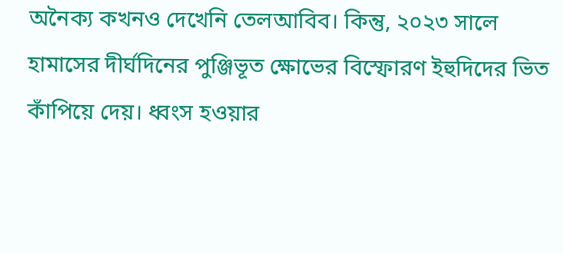অনৈক্য কখনও দেখেনি তেলআবিব। কিন্তু, ২০২৩ সালে হামাসের দীর্ঘদিনের পুঞ্জিভূত ক্ষোভের বিস্ফোরণ ইহুদিদের ভিত কাঁপিয়ে দেয়। ধ্বংস হওয়ার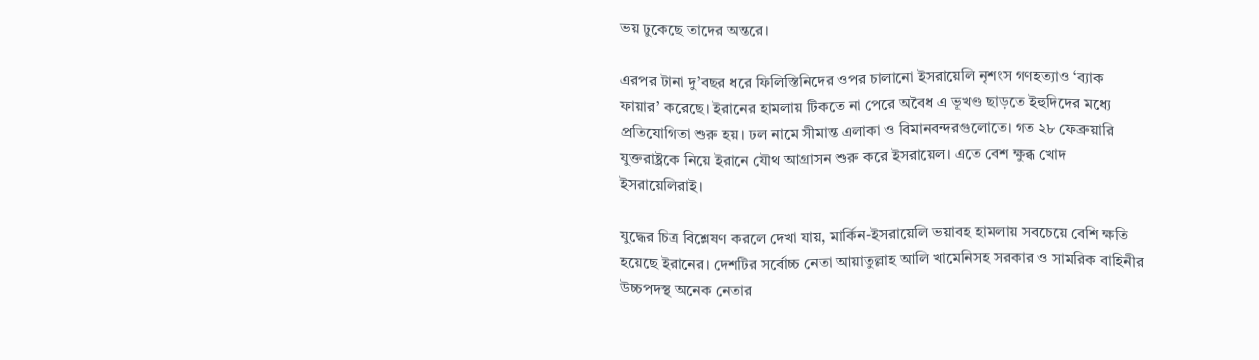ভয় ঢুকেছে তাদের অন্তরে।

এরপর টানা দু’বছর ধরে ফিলিস্তিনিদের ওপর চালানো ইসরায়েলি নৃশংস গণহত্যাও ‘ব্যাক ফায়ার’ করেছে। ইরানের হামলায় টিকতে না পেরে অবৈধ এ ভূখণ্ড ছাড়তে ইহুদিদের মধ্যে প্রতিযোগিতা শুরু হয়। ঢল নামে সীমান্ত এলাকা ও বিমানবন্দরগুলোতে। গত ২৮ ফেব্রুয়ারি যুক্তরাষ্ট্রকে নিয়ে ইরানে যৌথ আগ্রাসন শুরু করে ইসরায়েল। এতে বেশ ক্ষুব্ধ খোদ ইসরায়েলিরাই।

যুদ্ধের চিত্র বিশ্লেষণ করলে দেখা যায়, মার্কিন-ইসরায়েলি ভয়াবহ হামলায় সবচেয়ে বেশি ক্ষতি হয়েছে ইরানের। দেশটির সর্বোচ্চ নেতা আয়াতুল্লাহ আলি খামেনিসহ সরকার ও সামরিক বাহিনীর উচ্চপদস্থ অনেক নেতার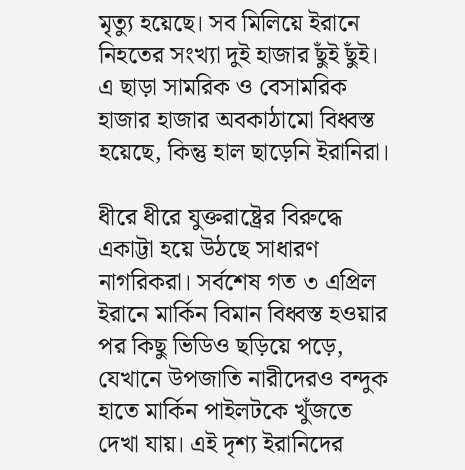মৃত্যু হয়েছে। সব মিলিয়ে ইরানে নিহতের সংখ্যা দুই হাজার ছুঁই ছুঁই। এ ছাড়া সামরিক ও বেসামরিক হাজার হাজার অবকাঠামো বিধ্বস্ত হয়েছে, কিন্তু হাল ছাড়েনি ইরানিরা।

ধীরে ধীরে যুক্তরাষ্ট্রের বিরুদ্ধে একাট্টা হয়ে উঠছে সাধারণ নাগরিকরা। সর্বশেষ গত ৩ এপ্রিল ইরানে মার্কিন বিমান বিধ্বস্ত হওয়ার পর কিছু ভিডিও ছড়িয়ে পড়ে, যেখানে উপজাতি নারীদেরও বন্দুক হাতে মার্কিন পাইলটকে খুঁজতে দেখা যায়। এই দৃশ্য ইরানিদের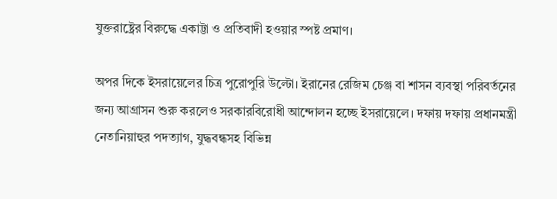যুক্তরাষ্ট্রের বিরুদ্ধে একাট্টা ও প্রতিবাদী হওয়ার স্পষ্ট প্রমাণ।

অপর দিকে ইসরায়েলের চিত্র পুরোপুরি উল্টো। ইরানের রেজিম চেঞ্জ বা শাসন ব্যবস্থা পরিবর্তনের জন্য আগ্রাসন শুরু করলেও সরকারবিরোধী আন্দোলন হচ্ছে ইসরায়েলে। দফায় দফায় প্রধানমন্ত্রী নেতানিয়াহুর পদত্যাগ, যুদ্ধবন্ধসহ বিভিন্ন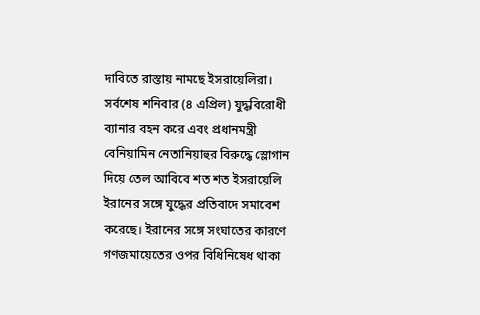দাবিতে রাস্তায় নামছে ইসরায়েলিরা। সর্বশেষ শনিবার (৪ এপ্রিল) যুদ্ধবিরোধী ব্যানার বহন করে এবং প্রধানমন্ত্রী বেনিয়ামিন নেতানিয়াহুর বিরুদ্ধে স্লোগান দিয়ে তেল আবিবে শত শত ইসরায়েলি ইরানের সঙ্গে যুদ্ধের প্রতিবাদে সমাবেশ করেছে। ইরানের সঙ্গে সংঘাতের কারণে গণজমায়েতের ওপর বিধিনিষেধ থাকা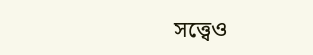সত্ত্বেও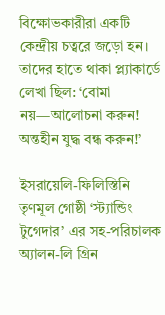বিক্ষোভকারীরা একটি কেন্দ্রীয় চত্বরে জড়ো হন। তাদের হাতে থাকা প্ল্যাকার্ডে লেখা ছিল: ‘বোমা নয়—আলোচনা করুন! অন্তহীন যুদ্ধ বন্ধ করুন!’

ইসরায়েলি-ফিলিস্তিনি তৃণমূল গোষ্ঠী ‘স্ট্যান্ডিং টুগেদার’ এর সহ-পরিচালক অ্যালন-লি গ্রিন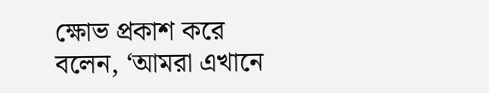ক্ষোভ প্রকাশ করে বলেন, ‘আমরা এখানে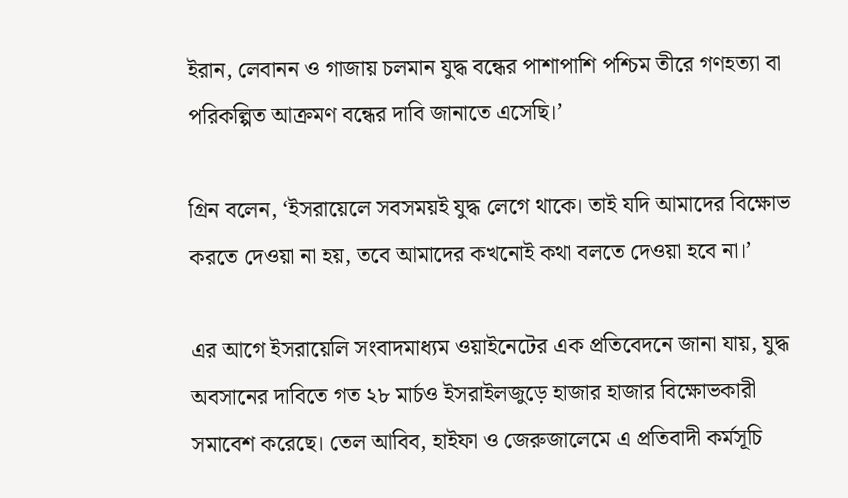ইরান, লেবানন ও গাজায় চলমান যুদ্ধ বন্ধের পাশাপাশি পশ্চিম তীরে গণহত্যা বা পরিকল্পিত আক্রমণ বন্ধের দাবি জানাতে এসেছি।’

গ্রিন বলেন, ‘ইসরায়েলে সবসময়ই যুদ্ধ লেগে থাকে। তাই যদি আমাদের বিক্ষোভ করতে দেওয়া না হয়, তবে আমাদের কখনোই কথা বলতে দেওয়া হবে না।’

এর আগে ইসরায়েলি সংবাদমাধ্যম ওয়াইনেটের এক প্রতিবেদনে জানা যায়, যুদ্ধ অবসানের দাবিতে গত ২৮ মার্চও ইসরাইলজুড়ে হাজার হাজার বিক্ষোভকারী সমাবেশ করেছে। তেল আবিব, হাইফা ও জেরুজালেমে এ প্রতিবাদী কর্মসূচি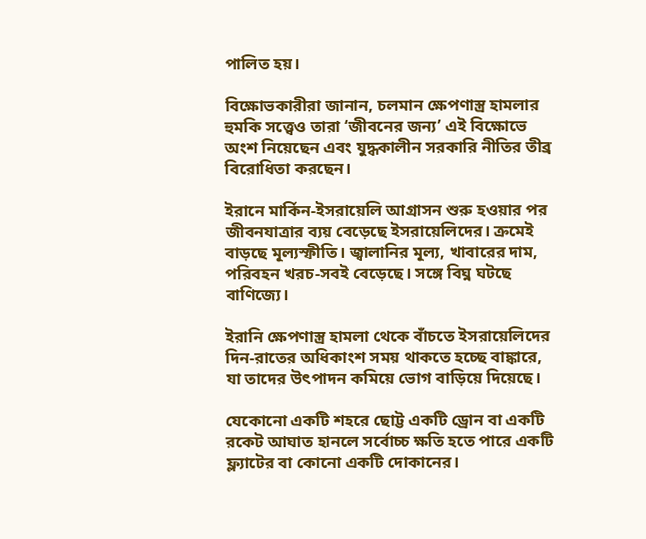পালিত হয়।

বিক্ষোভকারীরা জানান, চলমান ক্ষেপণাস্ত্র হামলার হুমকি সত্ত্বেও তারা ‘জীবনের জন্য’ এই বিক্ষোভে অংশ নিয়েছেন এবং যুদ্ধকালীন সরকারি নীতির তীব্র বিরোধিতা করছেন।

ইরানে মার্কিন-ইসরায়েলি আগ্রাসন শুরু হওয়ার পর জীবনযাত্রার ব্যয় বেড়েছে ইসরায়েলিদের। ক্রমেই বাড়ছে মূল্যস্ফীতি। জ্বালানির মূল্য, খাবারের দাম, পরিবহন খরচ-সবই বেড়েছে। সঙ্গে বিঘ্ন ঘটছে বাণিজ্যে।

ইরানি ক্ষেপণাস্ত্র হামলা থেকে বাঁচতে ইসরায়েলিদের দিন-রাতের অধিকাংশ সময় থাকতে হচ্ছে বাঙ্কারে, যা তাদের উৎপাদন কমিয়ে ভোগ বাড়িয়ে দিয়েছে।

যেকোনো একটি শহরে ছোট্ট একটি ড্রোন বা একটি রকেট আঘাত হানলে সর্বোচ্চ ক্ষতি হতে পারে একটি ফ্ল্যাটের বা কোনো একটি দোকানের।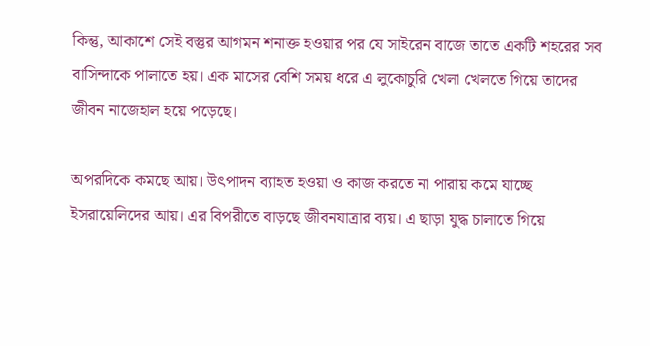কিন্তু, আকাশে সেই বস্তুর আগমন শনাক্ত হওয়ার পর যে সাইরেন বাজে তাতে একটি শহরের সব বাসিন্দাকে পালাতে হয়। এক মাসের বেশি সময় ধরে এ লুকোচুরি খেলা খেলতে গিয়ে তাদের জীবন নাজেহাল হয়ে পড়েছে।

অপরদিকে কমছে আয়। উৎপাদন ব্যাহত হওয়া ও কাজ করতে না পারায় কমে যাচ্ছে ইসরায়েলিদের আয়। এর বিপরীতে বাড়ছে জীবনযাত্রার ব্যয়। এ ছাড়া যুদ্ধ চালাতে গিয়ে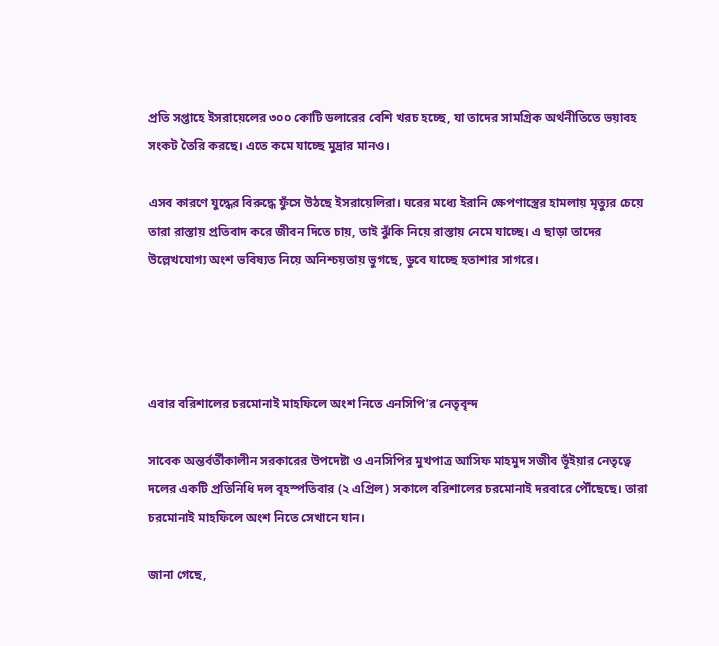প্রতি সপ্তাহে ইসরায়েলের ৩০০ কোটি ডলারের বেশি খরচ হচ্ছে, যা তাদের সামগ্রিক অর্থনীতিতে ভয়াবহ সংকট তৈরি করছে। এতে কমে যাচ্ছে মুদ্রার মানও।

এসব কারণে যুদ্ধের বিরুদ্ধে ফুঁসে উঠছে ইসরায়েলিরা। ঘরের মধ্যে ইরানি ক্ষেপণাস্ত্রের হামলায় মৃত্যুর চেয়ে তারা রাস্তায় প্রতিবাদ করে জীবন দিতে চায়, তাই ঝুঁকি নিয়ে রাস্তায় নেমে যাচ্ছে। এ ছাড়া তাদের উল্লেখযোগ্য অংশ ভবিষ্যত নিয়ে অনিশ্চয়তায় ভুগছে, ডুবে যাচ্ছে হতাশার সাগরে।




এবার বরিশালের চরমোনাই মাহফিলে অংশ নিতে এনসিপি’র নেতৃবৃন্দ

সাবেক অন্তর্বর্তীকালীন সরকারের উপদেষ্টা ও এনসিপির মুখপাত্র আসিফ মাহমুদ সজীব ভূঁইয়ার নেতৃত্বে দলের একটি প্রতিনিধি দল বৃহস্পতিবার (২ এপ্রিল) সকালে বরিশালের চরমোনাই দরবারে পৌঁছেছে। তারা চরমোনাই মাহফিলে অংশ নিতে সেখানে যান।

জানা গেছে,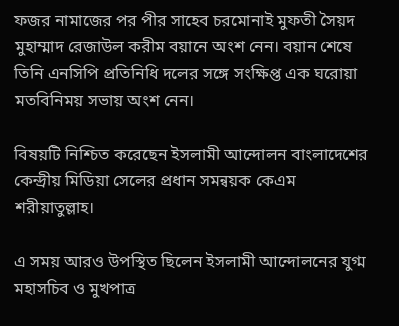ফজর নামাজের পর পীর সাহেব চরমোনাই মুফতী সৈয়দ মুহাম্মাদ রেজাউল করীম বয়ানে অংশ নেন। বয়ান শেষে তিনি এনসিপি প্রতিনিধি দলের সঙ্গে সংক্ষিপ্ত এক ঘরোয়া মতবিনিময় সভায় অংশ নেন।

বিষয়টি নিশ্চিত করেছেন ইসলামী আন্দোলন বাংলাদেশের কেন্দ্রীয় মিডিয়া সেলের প্রধান সমন্বয়ক কেএম শরীয়াতুল্লাহ।

এ সময় আরও উপস্থিত ছিলেন ইসলামী আন্দোলনের যুগ্ম মহাসচিব ও মুখপাত্র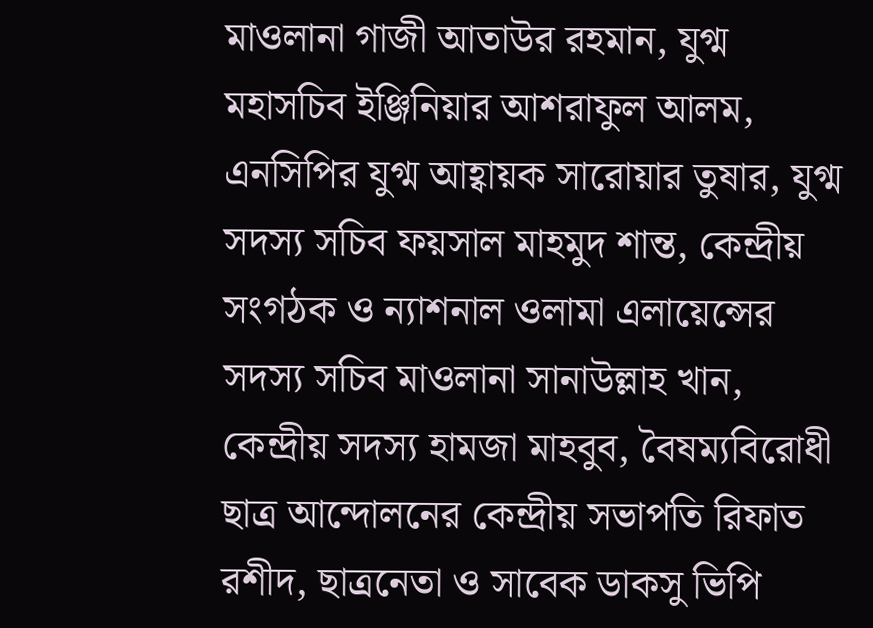মাওলানা গাজী আতাউর রহমান, যুগ্ম মহাসচিব ইঞ্জিনিয়ার আশরাফুল আলম, এনসিপির যুগ্ম আহ্বায়ক সারোয়ার তুষার, যুগ্ম সদস্য সচিব ফয়সাল মাহমুদ শান্ত, কেন্দ্রীয় সংগঠক ও ন্যাশনাল ওলামা এলায়েন্সের সদস্য সচিব মাওলানা সানাউল্লাহ খান, কেন্দ্রীয় সদস্য হামজা মাহবুব, বৈষম্যবিরোধী ছাত্র আন্দোলনের কেন্দ্রীয় সভাপতি রিফাত রশীদ, ছাত্রনেতা ও সাবেক ডাকসু ভিপি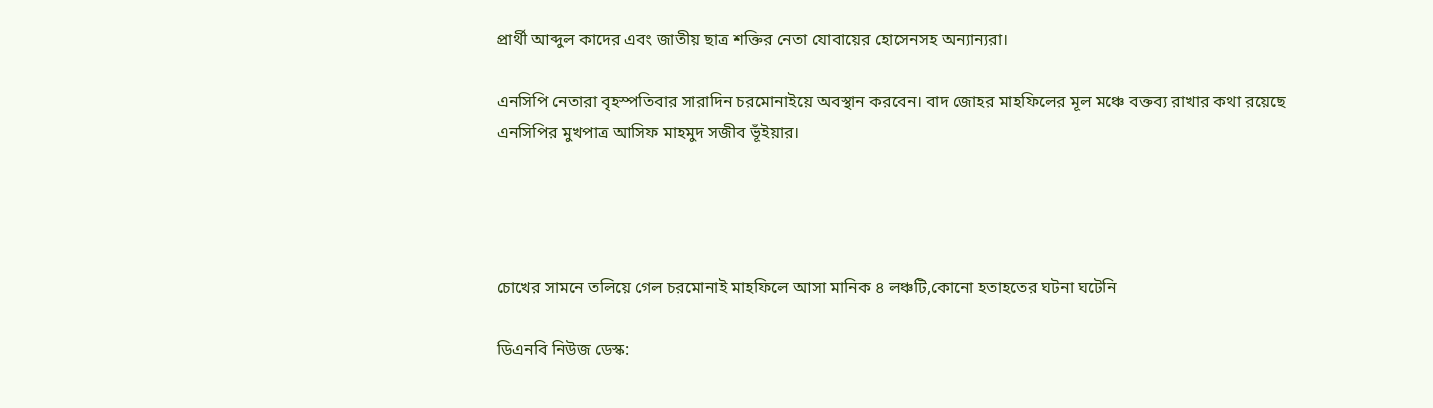প্রার্থী আব্দুল কাদের এবং জাতীয় ছাত্র শক্তির নেতা যোবায়ের হোসেনসহ অন্যান্যরা।

এনসিপি নেতারা বৃহস্পতিবার সারাদিন চরমোনাইয়ে অবস্থান করবেন। বাদ জোহর মাহফিলের মূল মঞ্চে বক্তব্য রাখার কথা রয়েছে এনসিপির মুখপাত্র আসিফ মাহমুদ সজীব ভূঁইয়ার।




চোখের সামনে তলিয়ে গেল চরমোনাই মাহফিলে আসা মানিক ৪ লঞ্চটি,কোনো হতাহতের ঘটনা ঘটেনি

ডিএনবি নিউজ ডেস্ক: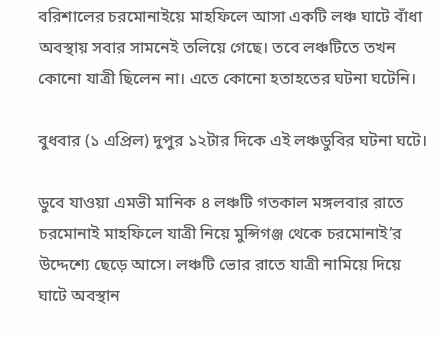বরিশালের চরমোনাইয়ে মাহফিলে আসা একটি লঞ্চ ঘাটে বাঁধা অবস্থায় সবার সামনেই তলিয়ে গেছে। তবে লঞ্চটিতে তখন কোনো যাত্রী ছিলেন না। এতে কোনো হতাহতের ঘটনা ঘটেনি।

বুধবার (১ এপ্রিল) দুপুর ১২টার দিকে এই লঞ্চডুবির ঘটনা ঘটে।

ডুবে যাওয়া এমভী মানিক ৪ লঞ্চটি গতকাল মঙ্গলবার রাতে চরমোনাই মাহফিলে যাত্রী নিয়ে মুন্সিগঞ্জ থেকে চরমোনাই’র উদ্দেশ্যে ছেড়ে আসে। লঞ্চটি ভোর রাতে যাত্রী নামিয়ে দিয়ে ঘাটে অবস্থান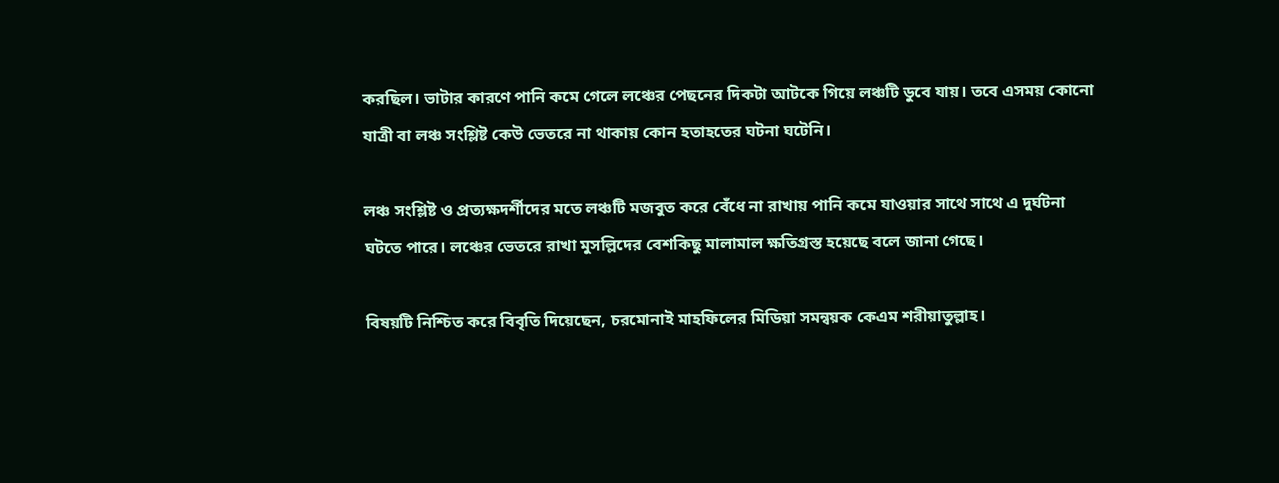করছিল। ভাটার কারণে পানি কমে গেলে লঞ্চের পেছনের দিকটা আটকে গিয়ে লঞ্চটি ডুবে যায়। তবে এসময় কোনো যাত্রী বা লঞ্চ সংশ্লিষ্ট কেউ ভেতরে না থাকায় কোন হতাহতের ঘটনা ঘটেনি।

লঞ্চ সংশ্লিষ্ট ও প্রত্যক্ষদর্শীদের মতে লঞ্চটি মজবুত করে বেঁধে না রাখায় পানি কমে যাওয়ার সাথে সাথে এ দুর্ঘটনা ঘটতে পারে। লঞ্চের ভেতরে রাখা মুসল্লিদের বেশকিছু মালামাল ক্ষতিগ্রস্ত হয়েছে বলে জানা গেছে।

বিষয়টি নিশ্চিত করে বিবৃতি দিয়েছেন, চরমোনাই মাহফিলের মিডিয়া সমন্বয়ক কেএম শরীয়াতুল্লাহ।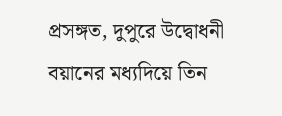প্রসঙ্গত, দুপুরে উদ্বোধনী বয়ানের মধ্যদিয়ে তিন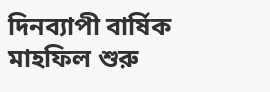দিনব্যাপী বার্ষিক মাহফিল শুরু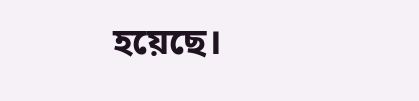হয়েছে।